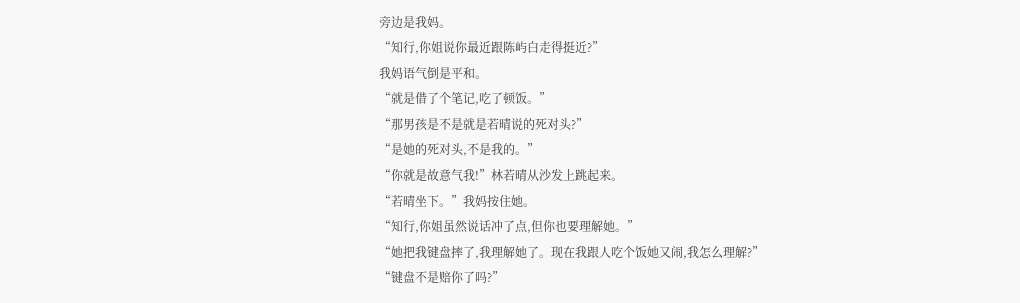旁边是我妈。
“知行,你姐说你最近跟陈屿白走得挺近?”
我妈语气倒是平和。
“就是借了个笔记,吃了顿饭。”
“那男孩是不是就是若晴说的死对头?”
“是她的死对头,不是我的。”
“你就是故意气我!”林若晴从沙发上跳起来。
“若晴坐下。”我妈按住她。
“知行,你姐虽然说话冲了点,但你也要理解她。”
“她把我键盘摔了,我理解她了。现在我跟人吃个饭她又闹,我怎么理解?”
“键盘不是赔你了吗?”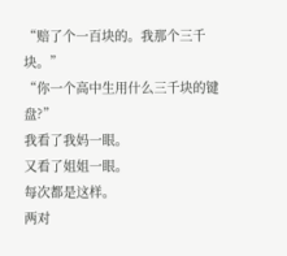“赔了个一百块的。我那个三千块。”
“你一个高中生用什么三千块的键盘?”
我看了我妈一眼。
又看了姐姐一眼。
每次都是这样。
两对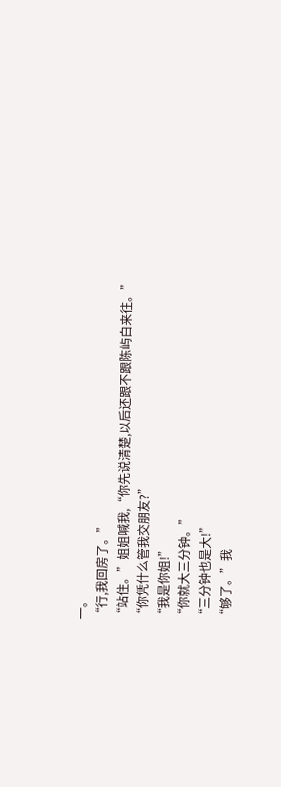一。
“行,我回房了。”
“站住。”姐姐喊我,“你先说清楚,以后还跟不跟陈屿白来往。”
“你凭什么管我交朋友?”
“我是你姐!”
“你就大三分钟。”
“三分钟也是大!”
“够了。”我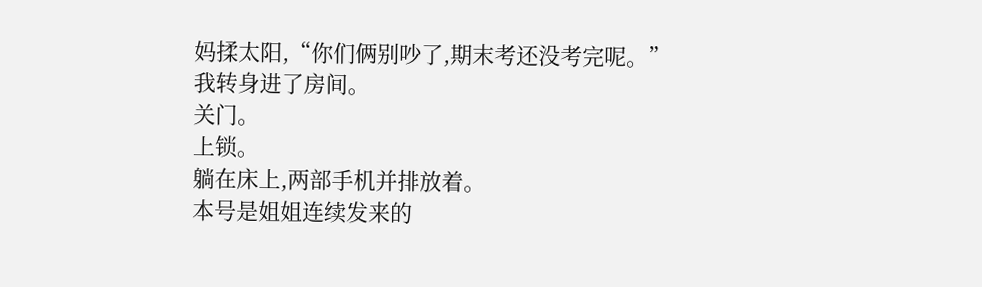妈揉太阳,“你们俩别吵了,期末考还没考完呢。”
我转身进了房间。
关门。
上锁。
躺在床上,两部手机并排放着。
本号是姐姐连续发来的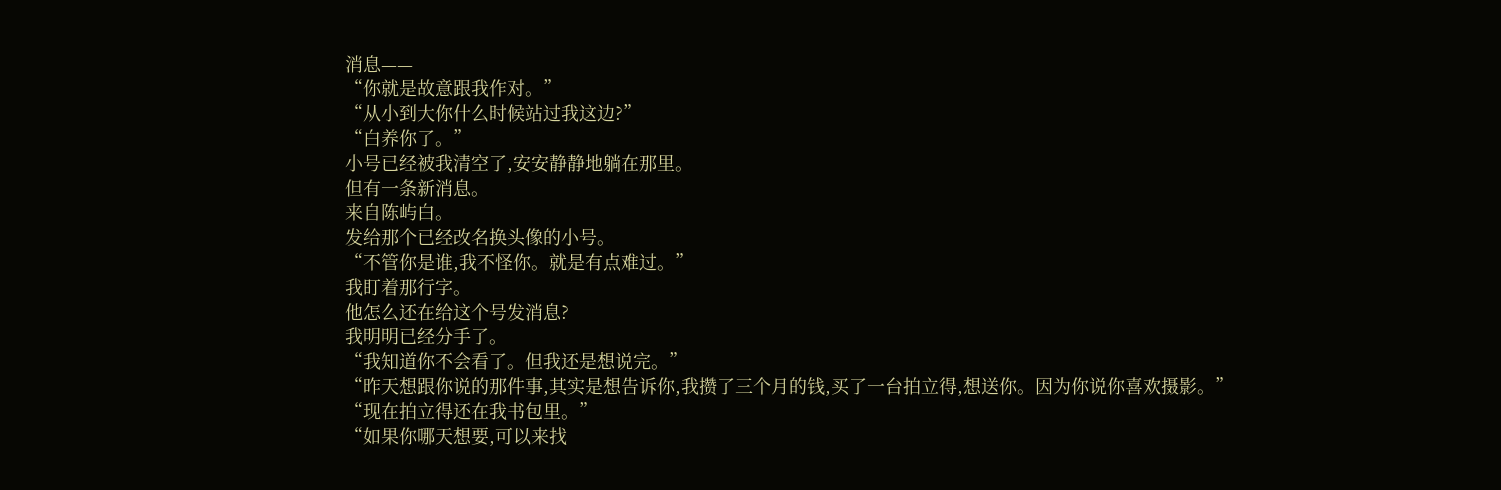消息——
“你就是故意跟我作对。”
“从小到大你什么时候站过我这边?”
“白养你了。”
小号已经被我清空了,安安静静地躺在那里。
但有一条新消息。
来自陈屿白。
发给那个已经改名换头像的小号。
“不管你是谁,我不怪你。就是有点难过。”
我盯着那行字。
他怎么还在给这个号发消息?
我明明已经分手了。
“我知道你不会看了。但我还是想说完。”
“昨天想跟你说的那件事,其实是想告诉你,我攒了三个月的钱,买了一台拍立得,想送你。因为你说你喜欢摄影。”
“现在拍立得还在我书包里。”
“如果你哪天想要,可以来找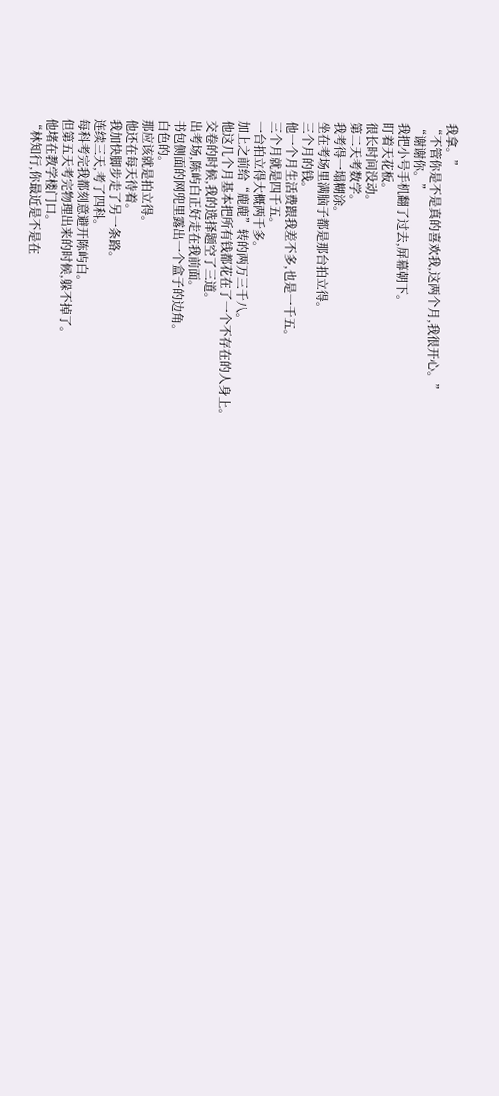我拿。”
“不管你是不是真的喜欢我,这两个月,我很开心。”
“谢谢你。”
我把小号手机翻了过去,屏幕朝下。
盯着天花板。
很长时间没动。
第二天考数学。
我考得一塌糊涂。
坐在考场里满脑子都是那台拍立得。
三个月的钱。
他一个月生活费跟我差不多,也是一千五。
三个月就是四千五。
一台拍立得大概两千多。
加上之前给“鹿鹿”转的两万三千八。
他这几个月基本把所有钱都花在了一个不存在的人身上。
交卷的时候,我的选择题空了三道。
出考场,陈屿白正好走在我前面。
书包侧面的网兜里露出一个盒子的边角。
白色的。
那应该就是拍立得。
他还在每天待着。
我加快脚步走了另一条路。
连续三天,考了四科。
每科考完我都刻意避开陈屿白。
但第五天考完物理出来的时候,躲不掉了。
他堵在教学楼门口。
“林知行,你最近是不是在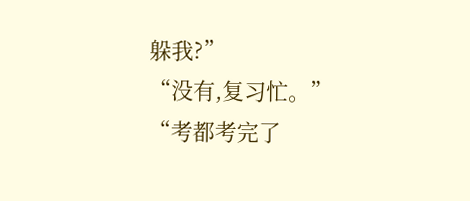躲我?”
“没有,复习忙。”
“考都考完了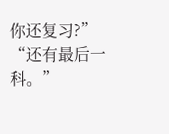你还复习?”
“还有最后一科。”